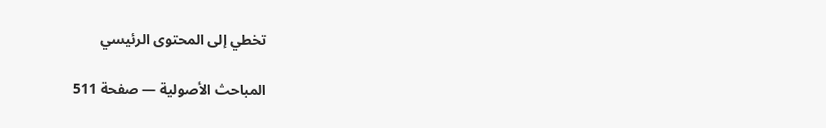تخطي إلى المحتوى الرئيسي

المباحث الأصولية — صفحة 511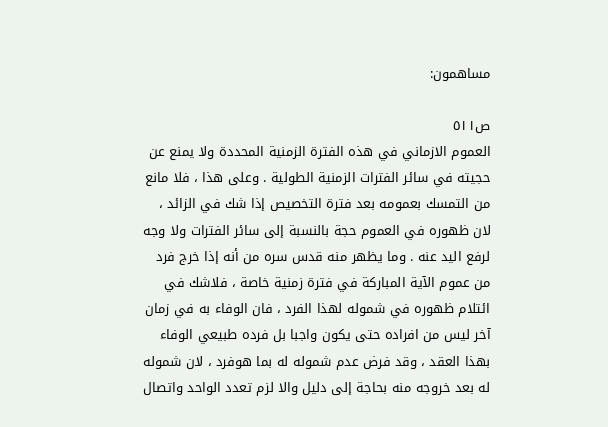مساهمون:

ص٥١١
العموم الازماني في هذه الفترة الزمنية المحددة ولا يمنع عن حجيته في سائر الفترات الزمنية الطولية . وعلى هذا ، فلا مانع من التمسك بعمومه بعد فترة التخصيص إذا شك في الزائد ، لان ظهوره في العموم حجة بالنسبة إلى سائر الفترات ولا وجه لرفع اليد عنه . وما يظهر منه قدس سره من أنه إذا خرج فرد من عموم الآية المباركة في فترة زمنية خاصة ، فلاشك في ائتلام ظهوره في شموله لهذا الفرد ، فان الوفاء به في زمان آخر ليس من افراده حتى يكون واجبا بل فرده طبيعي الوفاء بهذا العقد ، وقد فرض عدم شموله له بما هوفرد ، لان شموله له بعد خروجه منه بحاجة إلى دليل والا لزم تعدد الواحد واتصال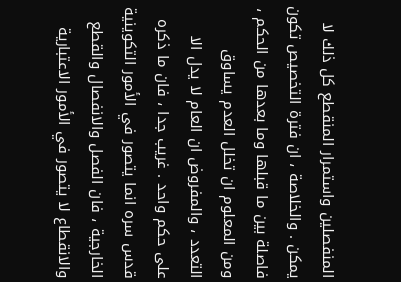المنفصلين واستمرار المنقطع كل ذلك لا يمكن . والخلاصة ، ان فترة التخصيص تكون فاصلة بين ما قبلها وما بعدها من الحكم ، ومن المعلوم ان تخلل العدم يساوق التعدد ، والمفروض ان العام لا يدل الا على حكم واحد . غريب جدا ، فان ما ذكره قدس سره انما يتصور في الأمور التكوينية الخارجية ، فان الفصل والانفصال والقطع والانقطاع لا يتصور في الأمور الاعتبارية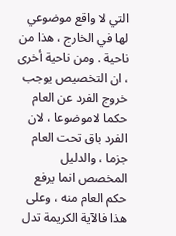التي لا واقع موضوعي لها في الخارج ، هذا من ناحية . ومن ناحية أخرى ، ان التخصيص يوجب خروج الفرد عن العام حكما لاموضوعا ، لان الفرد باق تحت العام جزما ، والدليل المخصص انما يرفع حكم العام منه ، وعلى هذا فالآية الكريمة تدل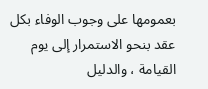بعمومها على وجوب الوفاء بكل عقد بنحو الاستمرار إلى يوم القيامة ، والدليل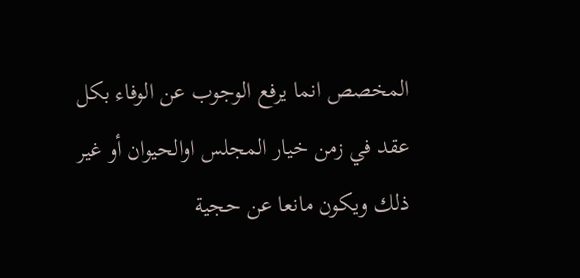المخصص انما يرفع الوجوب عن الوفاء بكل عقد في زمن خيار المجلس اوالحيوان أو غير ذلك ويكون مانعا عن حجية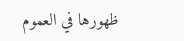ظهورها في العموم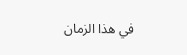في هذا الزمان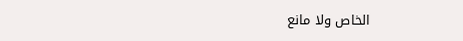الخاص ولا مانع